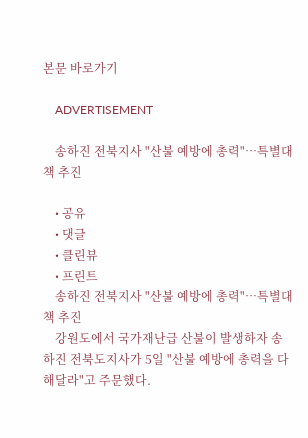본문 바로가기

    ADVERTISEMENT

    송하진 전북지사 "산불 예방에 총력"…특별대책 추진

    • 공유
    • 댓글
    • 클린뷰
    • 프린트
    송하진 전북지사 "산불 예방에 총력"…특별대책 추진
    강원도에서 국가재난급 산불이 발생하자 송하진 전북도지사가 5일 "산불 예방에 총력을 다해달라"고 주문했다.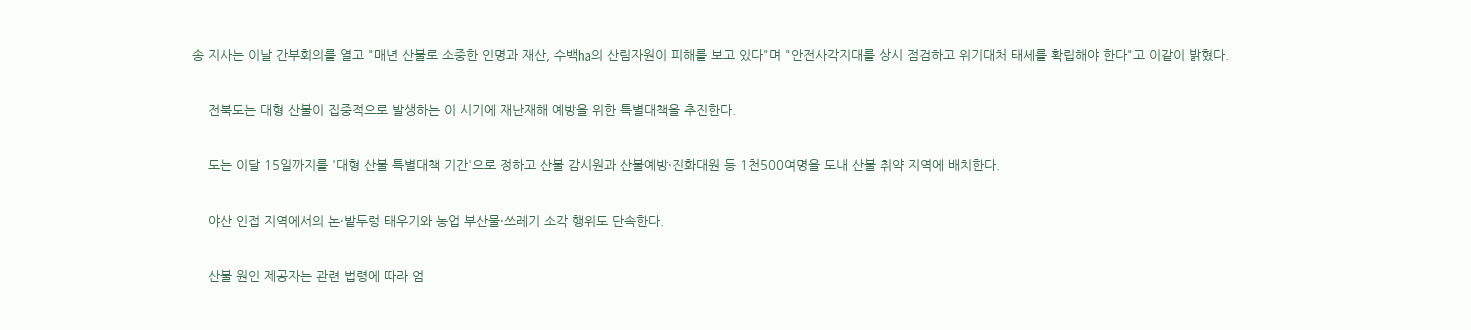송 지사는 이날 간부회의를 열고 "매년 산불로 소중한 인명과 재산, 수백㏊의 산림자원이 피해를 보고 있다"며 "안전사각지대를 상시 점검하고 위기대처 태세를 확립해야 한다"고 이같이 밝혔다.

    전북도는 대형 산불이 집중적으로 발생하는 이 시기에 재난재해 예방을 위한 특별대책을 추진한다.

    도는 이달 15일까지를 '대형 산불 특별대책 기간'으로 정하고 산불 감시원과 산불예방·진화대원 등 1천500여명을 도내 산불 취약 지역에 배치한다.

    야산 인접 지역에서의 논·밭두렁 태우기와 농업 부산물·쓰레기 소각 행위도 단속한다.

    산불 원인 제공자는 관련 법령에 따라 엄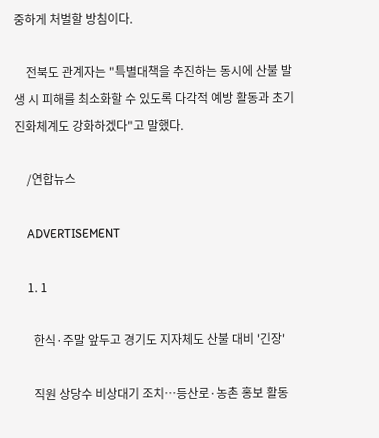중하게 처벌할 방침이다.

    전북도 관계자는 "특별대책을 추진하는 동시에 산불 발생 시 피해를 최소화할 수 있도록 다각적 예방 활동과 초기 진화체계도 강화하겠다"고 말했다.

    /연합뉴스

    ADVERTISEMENT

    1. 1

      한식·주말 앞두고 경기도 지자체도 산불 대비 '긴장'

      직원 상당수 비상대기 조치…등산로·농촌 홍보 활동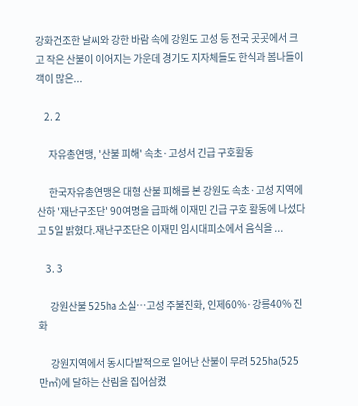강화건조한 날씨와 강한 바람 속에 강원도 고성 등 전국 곳곳에서 크고 작은 산불이 이어지는 가운데 경기도 지자체들도 한식과 봄나들이객이 많은...

    2. 2

      자유총연맹, '산불 피해' 속초·고성서 긴급 구호활동

      한국자유총연맹은 대형 산불 피해를 본 강원도 속초·고성 지역에 산하 '재난구조단' 90여명을 급파해 이재민 긴급 구호 활동에 나섰다고 5일 밝혔다.재난구조단은 이재민 임시대피소에서 음식을 ...

    3. 3

      강원산불 525㏊ 소실…고성 주불진화, 인제60%·강릉40% 진화

      강원지역에서 동시다발적으로 일어난 산불이 무려 525㏊(525만㎡)에 달하는 산림을 집어삼켰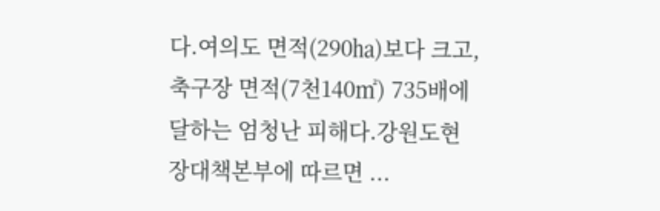다.여의도 면적(290㏊)보다 크고, 축구장 면적(7천140㎡) 735배에 달하는 엄청난 피해다.강원도현장대책본부에 따르면 ...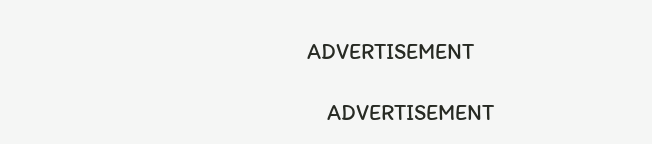ADVERTISEMENT

    ADVERTISEMENT